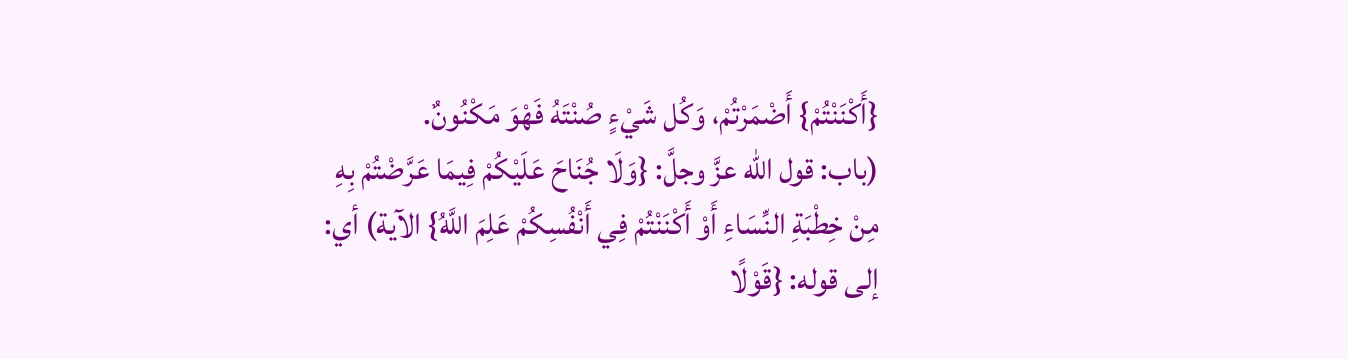{أَكْنَنْتُمْ} أَضْمَرْتُمْ، وَكُل شَيْءٍ صُنْتَهُ فَهْوَ مَكْنُونٌ.
(باب: قول الله عزَّ وجلَّ: {وَلَا جُنَاحَ عَلَيْكُمْ فِيمَا عَرَّضْتُمْ بِهِ مِنْ خِطْبَةِ النِّسَاءِ أَوْ أَكْنَنْتُمْ فِي أَنْفُسِكُمْ عَلِمَ اللَّهُ} الآية) أي: إلى قوله: {قَوْلًا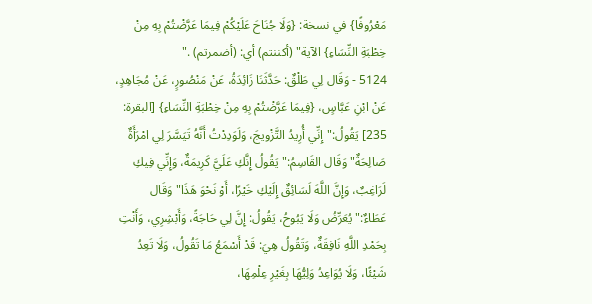مَعْرُوفًا} في نسخة: {وَلَا جُنَاحَ عَلَيْكُمْ فِيمَا عَرَّضْتُمْ بِهِ مِنْ خِطْبَةِ النِّسَاءِ} الآية" (أكننتم) أي: (أضمرتم) ."
5124 - وَقَال لِي طَلْقٌ: حَدَّثَنَا زَائِدَةُ، عَنْ مَنْصُورٍ، عَنْ مُجَاهِدٍ، عَنْ ابْنِ عَبَّاسٍ، {فِيمَا عَرَّضْتُمْ بِهِ مِنْ خِطْبَةِ النِّسَاءِ} [البقرة: 235] يَقُولُ:"إِنِّي أُرِيدُ التَّزْويجَ، وَلَوَدِدْتُ أَنَّهُ تَيَسَّرَ لِي امْرَأَةٌ صَالِحَةٌ"وَقَال القَاسِمُ:"يَقُولُ إِنَّكِ عَلَيَّ كَرِيمَةٌ، وَإِنِّي فِيكِ لَرَاغِبٌ، وَإِنَّ اللَّهَ لَسَائِقٌ إِلَيْكِ خَيْرًا، أَوْ نَحْوَ هَذَا"وَقَال عَطَاءٌ:"يُعَرِّضُ وَلَا يَبُوحُ، يَقُولُ: إِنَّ لِي حَاجَةً، وَأَبْشِرِي، وَأَنْتِ بِحَمْدِ اللَّهِ نَافِقَةٌ، وَتَقُولُ هِيَ: قَدْ أَسْمَعُ مَا تَقُولُ، وَلَا تَعِدُ شَيْئًا، وَلَا يُوَاعِدُ وَلِيُّهَا بِغَيْرِ عِلْمِهَا،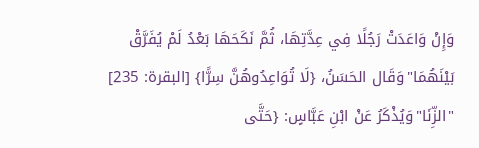وَإِنْ وَاعَدَتْ رَجُلًا فِي عِدَّتِهَا، ثُمَّ نَكَحَهَا بَعْدُ لَمْ يُفَرَّقْ بَيْنَهُمَا"وَقَال الحَسَنُ، {لَا تُوَاعِدُوهُنَّ سِرًّا} [البقرة: 235] "الزِّنَا"وَيُذْكَرُ عَنْ ابْنِ عَبَّاسٍ: {حَتَّى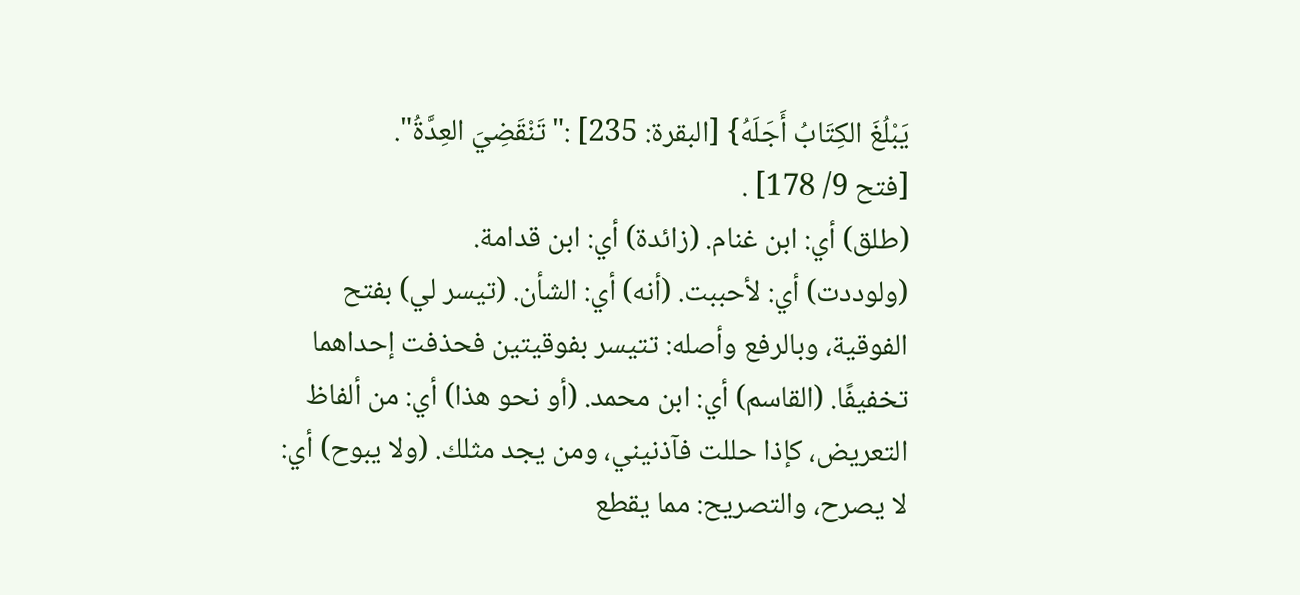يَبْلُغَ الكِتَابُ أَجَلَهُ} [البقرة: 235] :"تَنْقَضِيَ العِدَّةُ".
[فتح 9/ 178] .
(طلق) أي: ابن غنام. (زائدة) أي: ابن قدامة.
(ولوددت) أي: لأحببت. (أنه) أي: الشأن. (تيسر لي) بفتح الفوقية، وبالرفع وأصله: تتيسر بفوقيتين فحذفت إحداهما تخفيفًا. (القاسم) أي: ابن محمد. (أو نحو هذا) أي: من ألفاظ التعريض، كإذا حللت فآذنيني، ومن يجد مثلك. (ولا يبوح) أي: لا يصرح، والتصريح: مما يقطع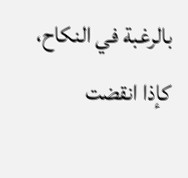بالرغبة في النكاح، كإذا انقضت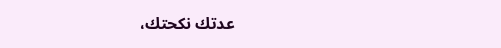عدتك نكحتك،